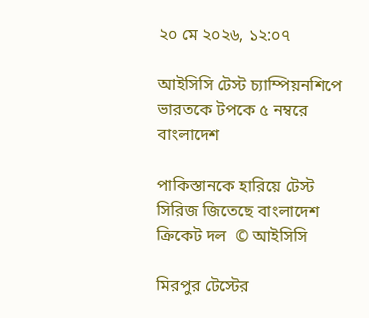২০ মে ২০২৬, ১২:০৭

আইসিসি টেস্ট চ্যাম্পিয়নশিপে ভারতকে টপকে ৫ নম্বরে বাংলাদেশ

পাকিস্তানকে হারিয়ে টেস্ট সিরিজ জিতেছে বাংলাদেশ ক্রিকেট দল  © আইসিসি

মিরপুর টেস্টের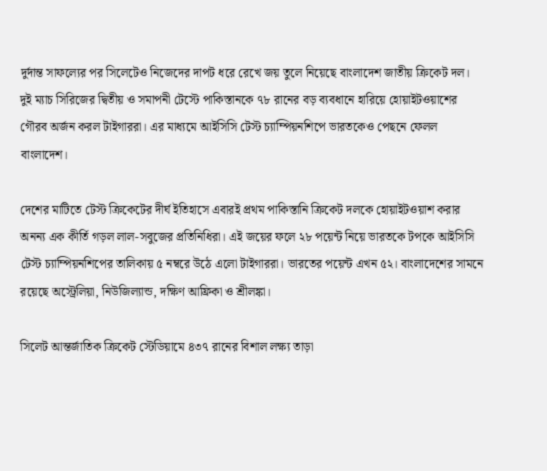দুর্দান্ত সাফল্যের পর সিলেটেও নিজেদের দাপট ধরে রেখে জয় তুলে নিয়েছে বাংলাদেশ জাতীয় ক্রিকেট দল। দুই ম্যাচ সিরিজের দ্বিতীয় ও সমাপনী টেস্টে পাকিস্তানকে ৭৮ রানের বড় ব্যবধানে হারিয়ে হোয়াইটওয়াশের গৌরব অর্জন করল টাইগাররা। এর মাধ্যমে আইসিসি টেস্ট চ্যাম্পিয়নশিপে ভারতকেও পেছনে ফেলল বাংলাদেশ।

দেশের মাটিতে টেস্ট ক্রিকেটের দীর্ঘ ইতিহাসে এবারই প্রথম পাকিস্তানি ক্রিকেট দলকে হোয়াইটওয়াশ করার অনন্য এক কীর্তি গড়ল লাল-সবুজের প্রতিনিধিরা। এই জয়ের ফলে ২৮ পয়েন্ট নিয়ে ভারতকে টপকে আইসিসি টেস্ট চ্যাম্পিয়নশিপের তালিকায় ৫ নম্বরে উঠে এলো টাইগাররা। ভারতের পয়েন্ট এখন ৫২। বাংলাদেশের সামনে রয়েছে অস্ট্রেলিয়া, নিউজিল্যান্ড, দক্ষিণ আফ্রিকা ও শ্রীলঙ্কা।

সিলেট আন্তর্জাতিক ক্রিকেট স্টেডিয়ামে ৪৩৭ রানের বিশাল লক্ষ্য তাড়া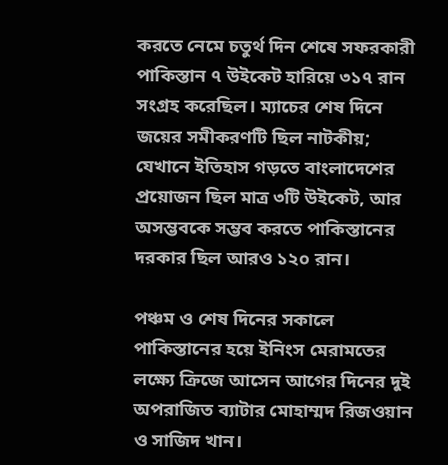করতে নেমে চতুর্থ দিন শেষে সফরকারী পাকিস্তান ৭ উইকেট হারিয়ে ৩১৭ রান সংগ্রহ করেছিল। ম্যাচের শেষ দিনে জয়ের সমীকরণটি ছিল নাটকীয়; যেখানে ইতিহাস গড়তে বাংলাদেশের প্রয়োজন ছিল মাত্র ৩টি উইকেট, আর অসম্ভবকে সম্ভব করতে পাকিস্তানের দরকার ছিল আরও ১২০ রান।

পঞ্চম ও শেষ দিনের সকালে পাকিস্তানের হয়ে ইনিংস মেরামতের লক্ষ্যে ক্রিজে আসেন আগের দিনের দুই অপরাজিত ব্যাটার মোহাম্মদ রিজওয়ান ও সাজিদ খান।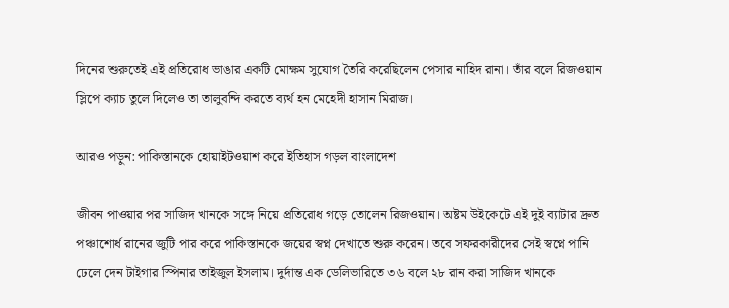দিনের শুরুতেই এই প্রতিরোধ ভাঙার একটি মোক্ষম সুযোগ তৈরি করেছিলেন পেসার নাহিদ রানা। তাঁর বলে রিজওয়ান স্লিপে ক্যাচ তুলে দিলেও তা তালুবন্দি করতে ব্যর্থ হন মেহেদী হাসান মিরাজ।

আরও পড়ুন: পাকিস্তানকে হোয়াইটওয়াশ করে ইতিহাস গড়ল বাংলাদেশ

জীবন পাওয়ার পর সাজিদ খানকে সঙ্গে নিয়ে প্রতিরোধ গড়ে তোলেন রিজওয়ান। অষ্টম উইকেটে এই দুই ব্যাটার দ্রুত পঞ্চাশোর্ধ রানের জুটি পার করে পাকিস্তানকে জয়ের স্বপ্ন দেখাতে শুরু করেন। তবে সফরকারীদের সেই স্বপ্নে পানি ঢেলে দেন টাইগার স্পিনার তাইজুল ইসলাম। দুর্দান্ত এক ডেলিভারিতে ৩৬ বলে ২৮ রান করা সাজিদ খানকে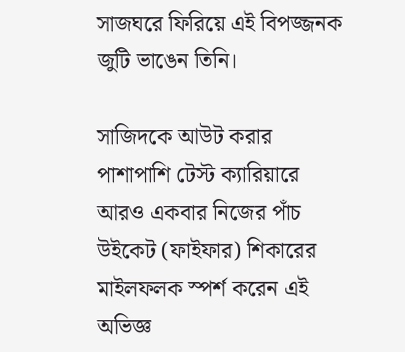সাজঘরে ফিরিয়ে এই বিপজ্জনক জুটি ভাঙেন তিনি।

সাজিদকে আউট করার পাশাপাশি টেস্ট ক্যারিয়ারে আরও একবার নিজের পাঁচ উইকেট (ফাইফার) শিকারের মাইলফলক স্পর্শ করেন এই অভিজ্ঞ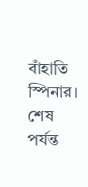বাঁহাতি স্পিনার। শেষ পর্যন্ত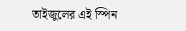তাইজুলের এই স্পিন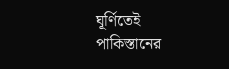ঘূর্ণিতেই পাকিস্তানের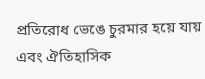প্রতিরোধ ভেঙে চুরমার হয়ে যায় এবং ঐতিহাসিক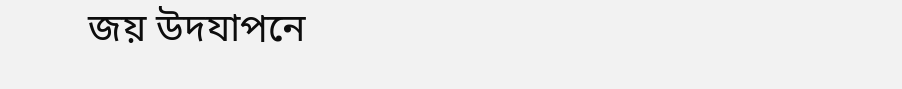জয় উদযাপনে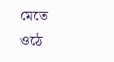মেতে ওঠে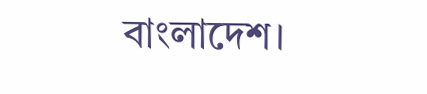বাংলাদেশ।